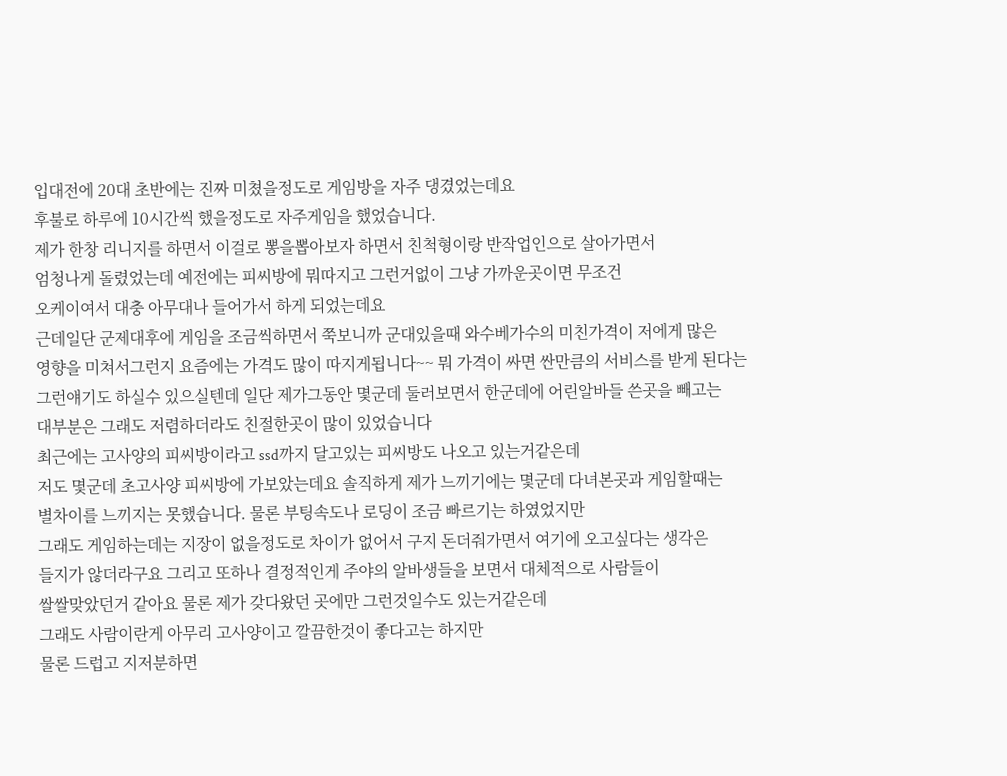입대전에 20대 초반에는 진짜 미쳤을정도로 게임방을 자주 댕겼었는데요
후불로 하루에 10시간씩 했을정도로 자주게임을 했었습니다.
제가 한창 리니지를 하면서 이걸로 뽕을뽑아보자 하면서 친척형이랑 반작업인으로 살아가면서
엄청나게 돌렸었는데 예전에는 피씨방에 뭐따지고 그런거없이 그냥 가까운곳이면 무조건
오케이여서 대충 아무대나 들어가서 하게 되었는데요
근데일단 군제대후에 게임을 조금씩하면서 쭉보니까 군대있을때 와수베가수의 미친가격이 저에게 많은
영향을 미쳐서그런지 요즘에는 가격도 많이 따지게됩니다~~ 뭐 가격이 싸면 싼만큼의 서비스를 받게 된다는
그런얘기도 하실수 있으실텐데 일단 제가그동안 몇군데 둘러보면서 한군데에 어린알바들 쓴곳을 빼고는
대부분은 그래도 저렴하더라도 친절한곳이 많이 있었습니다
최근에는 고사양의 피씨방이라고 ssd까지 달고있는 피씨방도 나오고 있는거같은데
저도 몇군데 초고사양 피씨방에 가보았는데요 솔직하게 제가 느끼기에는 몇군데 다녀본곳과 게임할때는
별차이를 느끼지는 못했습니다. 물론 부팅속도나 로딩이 조금 빠르기는 하였었지만
그래도 게임하는데는 지장이 없을정도로 차이가 없어서 구지 돈더줘가면서 여기에 오고싶다는 생각은
들지가 않더라구요 그리고 또하나 결정적인게 주야의 알바생들을 보면서 대체적으로 사람들이
쌀쌀맞았던거 같아요 물론 제가 갖다왔던 곳에만 그런것일수도 있는거같은데
그래도 사람이란게 아무리 고사양이고 깔끔한것이 좋다고는 하지만
물론 드럽고 지저분하면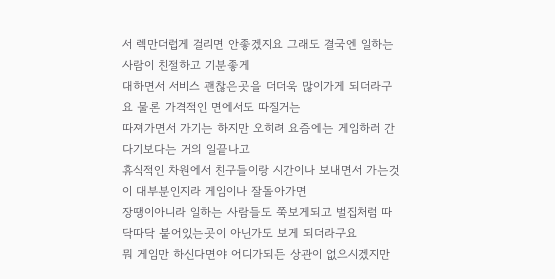서 렉만더럽게 걸리면 안좋겠지요 그래도 결국엔 일하는사람이 친절하고 기분좋게
대하면서 서비스 괜찮은곳을 더더욱 많이가게 되더라구요 물론 가격적인 면에서도 따질거는
따져가면서 가기는 하지만 오히려 요즘에는 게임하러 간다기보다는 거의 일끝나고
휴식적인 차원에서 친구들이랑 시간이나 보내면서 가는것이 대부분인지라 게임이나 잘돌아가면
장땡이아니라 일하는 사람들도 쭉보게되고 벌집처럼 따닥따닥 붙어있는곳이 아닌가도 보게 되더라구요
뭐 게임만 하신다면야 어디가되든 상관이 없으시겠지만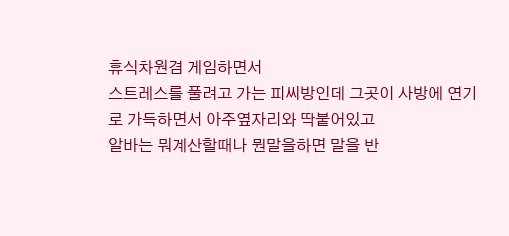휴식차원겸 게임하면서
스트레스를 풀려고 가는 피씨방인데 그곳이 사방에 연기로 가득하면서 아주옆자리와 딱붙어있고
알바는 뭐계산할때나 뭔말을하면 말을 반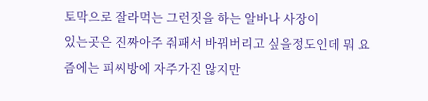토막으로 잘라먹는 그런짓을 하는 알바나 사장이
있는곳은 진짜아주 줘패서 바꿔버리고 싶을정도인데 뭐 요즘에는 피씨방에 자주가진 않지만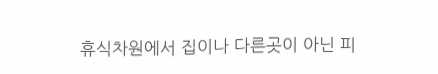휴식차원에서 집이나 다른곳이 아닌 피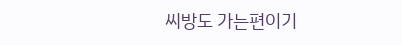씨방도 가는편이기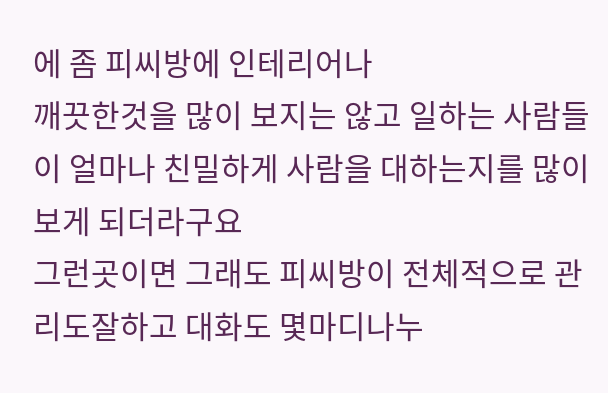에 좀 피씨방에 인테리어나
깨끗한것을 많이 보지는 않고 일하는 사람들이 얼마나 친밀하게 사람을 대하는지를 많이 보게 되더라구요
그런곳이면 그래도 피씨방이 전체적으로 관리도잘하고 대화도 몇마디나누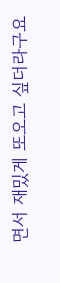면서 재밌게 또오고 싶더라구요